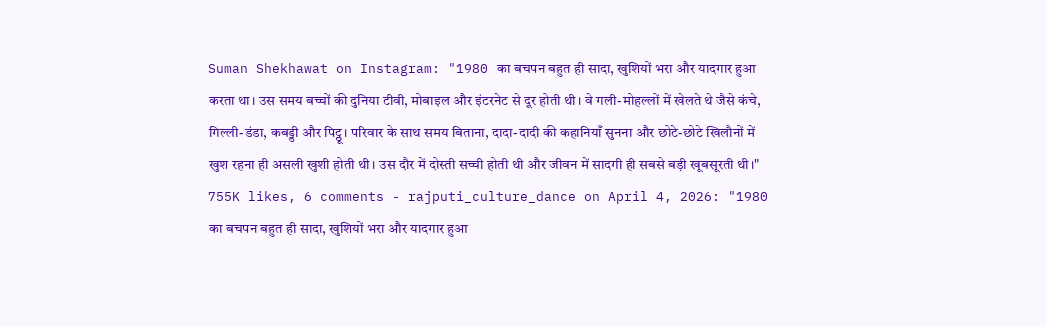Suman Shekhawat on Instagram: "1980 का बचपन बहुत ही सादा, खुशियों भरा और यादगार हुआ करता था। उस समय बच्चों की दुनिया टीवी, मोबाइल और इंटरनेट से दूर होती थी। वे गली-मोहल्लों में खेलते थे जैसे कंचे, गिल्ली-डंडा, कबड्डी और पिट्ठू। परिवार के साथ समय बिताना, दादा-दादी की कहानियाँ सुनना और छोटे-छोटे खिलौनों में खुश रहना ही असली खुशी होती थी। उस दौर में दोस्ती सच्ची होती थी और जीवन में सादगी ही सबसे बड़ी खूबसूरती थी।"
755K likes, 6 comments - rajputi_culture_dance on April 4, 2026: "1980 का बचपन बहुत ही सादा, खुशियों भरा और यादगार हुआ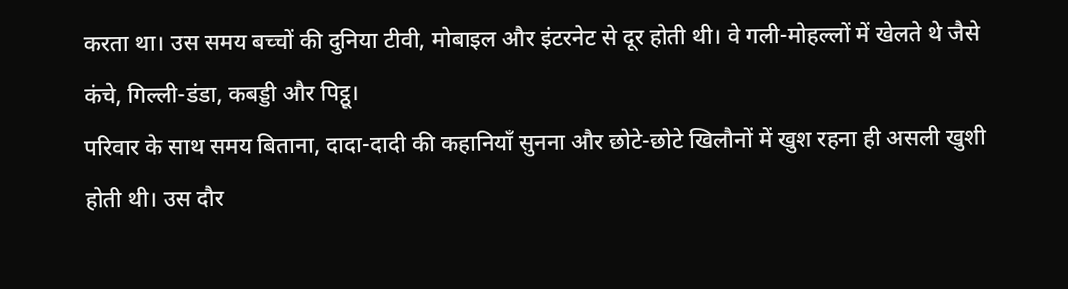करता था। उस समय बच्चों की दुनिया टीवी, मोबाइल और इंटरनेट से दूर होती थी। वे गली-मोहल्लों में खेलते थे जैसे कंचे, गिल्ली-डंडा, कबड्डी और पिट्ठू।
परिवार के साथ समय बिताना, दादा-दादी की कहानियाँ सुनना और छोटे-छोटे खिलौनों में खुश रहना ही असली खुशी होती थी। उस दौर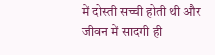में दोस्ती सच्ची होती थी और जीवन में सादगी ही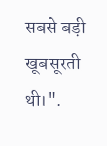सबसे बड़ी खूबसूरती थी।".